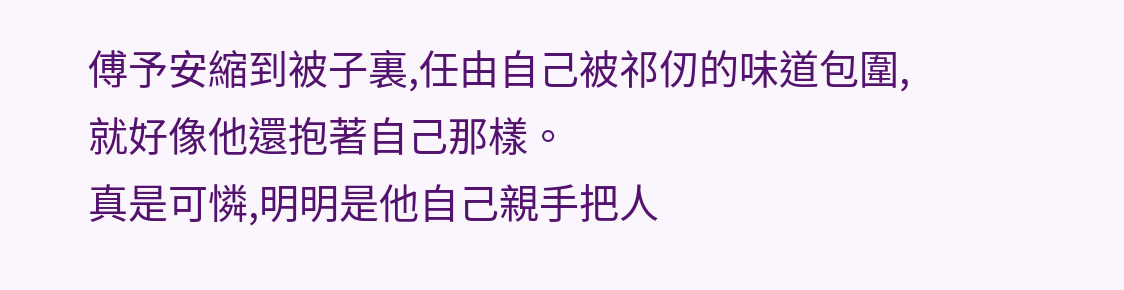傅予安縮到被子裏,任由自己被祁仞的味道包圍,就好像他還抱著自己那樣。
真是可憐,明明是他自己親手把人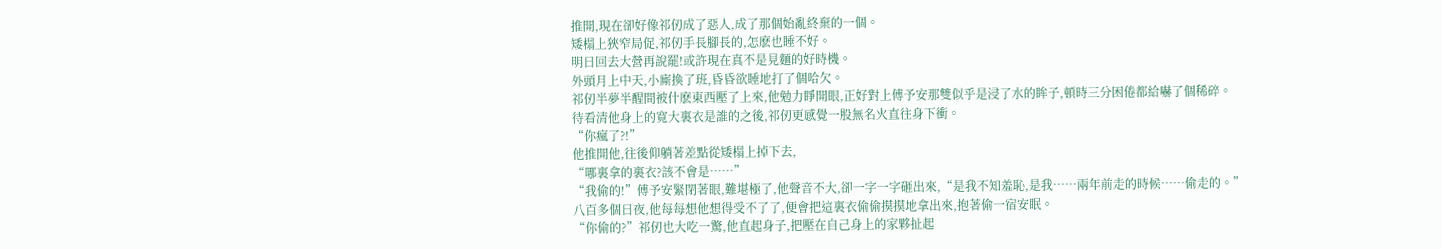推開,現在卻好像祁仞成了惡人,成了那個始亂終棄的一個。
矮榻上狹窄局促,祁仞手長腳長的,怎麽也睡不好。
明日回去大營再說罷!或許現在真不是見麵的好時機。
外頭月上中天,小廝換了班,昏昏欲睡地打了個哈欠。
祁仞半夢半醒間被什麽東西壓了上來,他勉力睜開眼,正好對上傅予安那雙似乎是浸了水的眸子,頓時三分困倦都給嚇了個稀碎。
待看清他身上的寬大裏衣是誰的之後,祁仞更感覺一股無名火直往身下衝。
“你瘋了?!”
他推開他,往後仰躺著差點從矮榻上掉下去,
“哪裏拿的裏衣?該不會是……”
“我偷的!”傅予安緊閉著眼,難堪極了,他聲音不大,卻一字一字砸出來,“是我不知羞恥,是我……兩年前走的時候……偷走的。”
八百多個日夜,他每每想他想得受不了了,便會把這裏衣偷偷摸摸地拿出來,抱著偷一宿安眠。
“你偷的?”祁仞也大吃一驚,他直起身子,把壓在自己身上的家夥扯起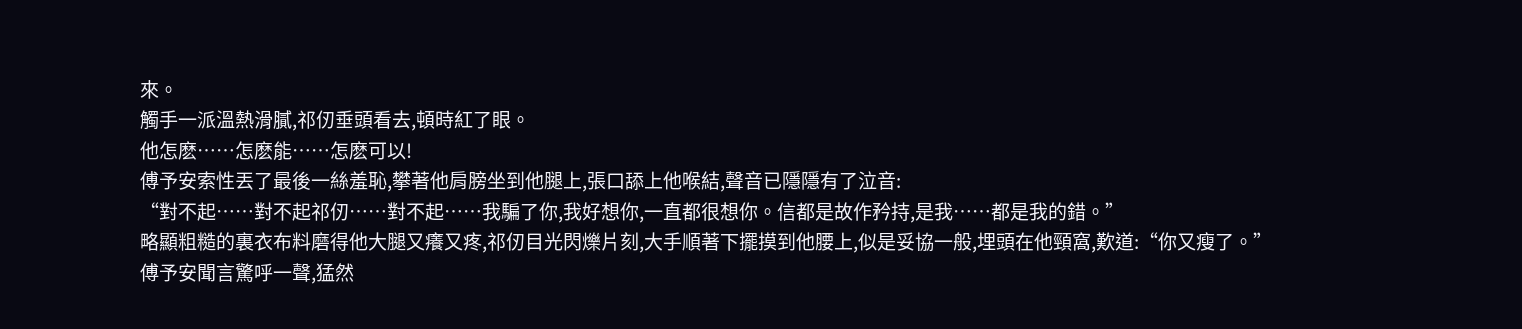來。
觸手一派溫熱滑膩,祁仞垂頭看去,頓時紅了眼。
他怎麽……怎麽能……怎麽可以!
傅予安索性丟了最後一絲羞恥,攀著他肩膀坐到他腿上,張口舔上他喉結,聲音已隱隱有了泣音:
“對不起……對不起祁仞……對不起……我騙了你,我好想你,一直都很想你。信都是故作矜持,是我……都是我的錯。”
略顯粗糙的裏衣布料磨得他大腿又癢又疼,祁仞目光閃爍片刻,大手順著下擺摸到他腰上,似是妥協一般,埋頭在他頸窩,歎道:“你又瘦了。”
傅予安聞言驚呼一聲,猛然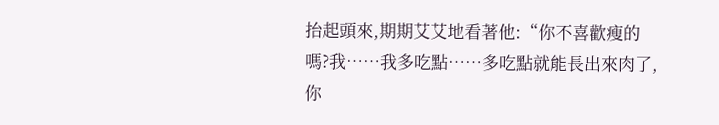抬起頭來,期期艾艾地看著他:“你不喜歡瘦的嗎?我……我多吃點……多吃點就能長出來肉了,你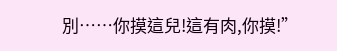別……你摸這兒!這有肉,你摸!”